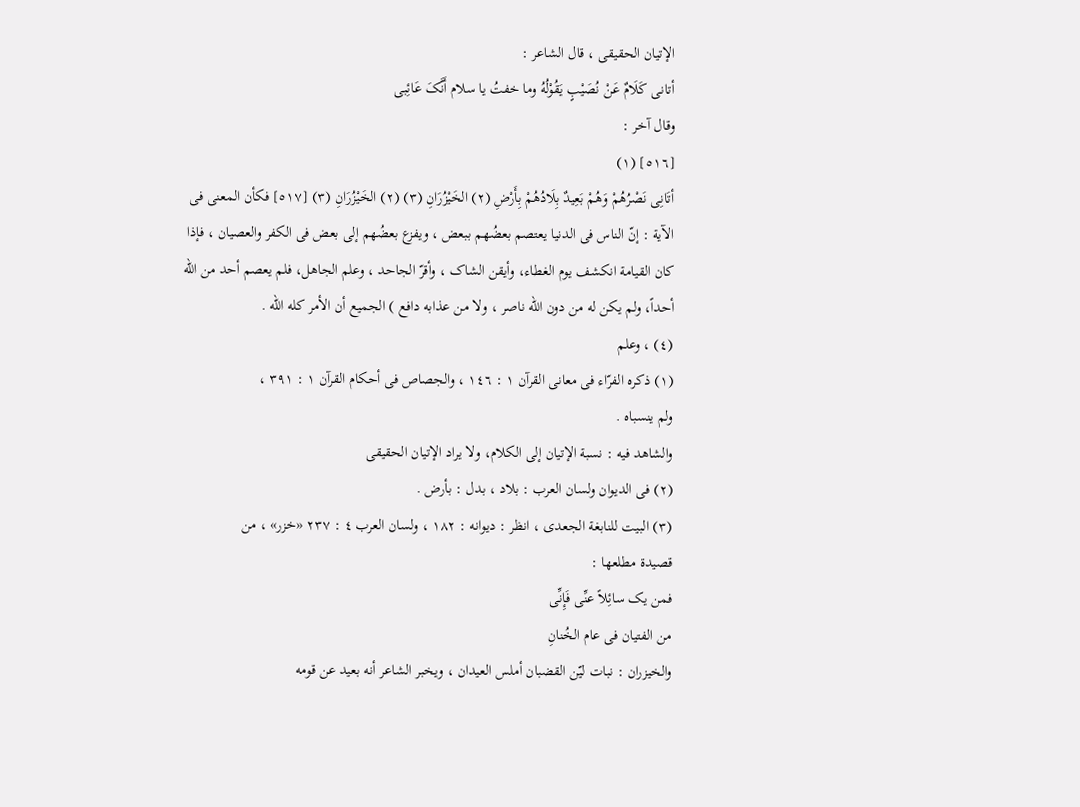الإتیان الحقیقی ، قال الشاعر :
أتانی کَلَامٌ عَنْ نُصَیْبٍ یَقُوْلُهُ وما خفتُ یا سلام أَنَّکَ عَائِبی
وقال آخر :
[٥١٦] (١)
أتَانِی نَصْرُهُمْ وَهُمْ بَعِیدٌ بِلَادُهُمْ بِأَرْضِ (٢) الخَیْزُرَانِ (۳) (۲) الخَیْزُرَانِ (۳) [٥١٧] فکأن المعنى فی الآیة : إنّ الناس فی الدنیا یعتصم بعضُهم ببعض ، ویفزع بعضُهم إلى بعض فی الکفر والعصیان ، فإذا کان القیامة انکشف یوم الغطاء، وأیقن الشاک ، وأقرّ الجاحد ، وعلم الجاهل، فلم یعصم أحد من الله أحداً، ولم یکن له من دون الله ناصر ، ولا من عذابه دافع ) الجمیع أن الأمر کله الله .
(٤) ، وعلم
(١) ذکره الفرّاء فی معانی القرآن ۱ : ١٤٦ ، والجصاص فی أحکام القرآن ۱ : ۳۹۱ ،
ولم ینسباه .
والشاهد فیه : نسبة الإتیان إلى الکلام، ولا یراد الإتیان الحقیقی
(۲) فی الدیوان ولسان العرب : بلاد ، بدل : بأرض .
(۳) البیت للنابغة الجعدی ، انظر : دیوانه : ۱۸۲ ، ولسان العرب ٤ : ٢٣٧ «خزر» ، من
قصیدة مطلعها :
فمن یک سائِلاً عنِّی فَإِنِّی
من الفتیان فی عام الخُنانِ
والخیزران : نبات لیّن القضبان أملس العیدان ، ویخبر الشاعر أنه بعید عن قومه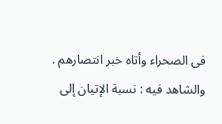فی الصحراء وأتاه خبر انتصارهم .
والشاهد فیه : نسبة الإتیان إلى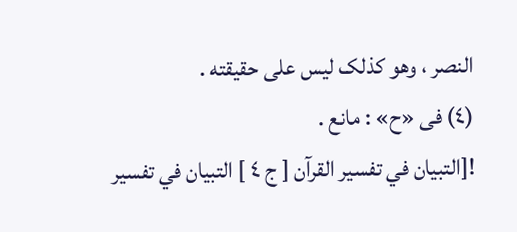النصر ، وهو کذلک لیس على حقیقته .
(٤) فی «ح» : مانع .
![التبيان في تفسير القرآن [ ج ٤ ] التبيان في تفسير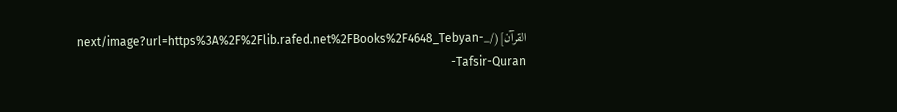القرآن](/_next/image?url=https%3A%2F%2Flib.rafed.net%2FBooks%2F4648_Tebyan-Tafsir-Quran-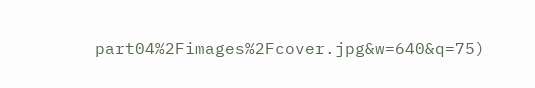part04%2Fimages%2Fcover.jpg&w=640&q=75)